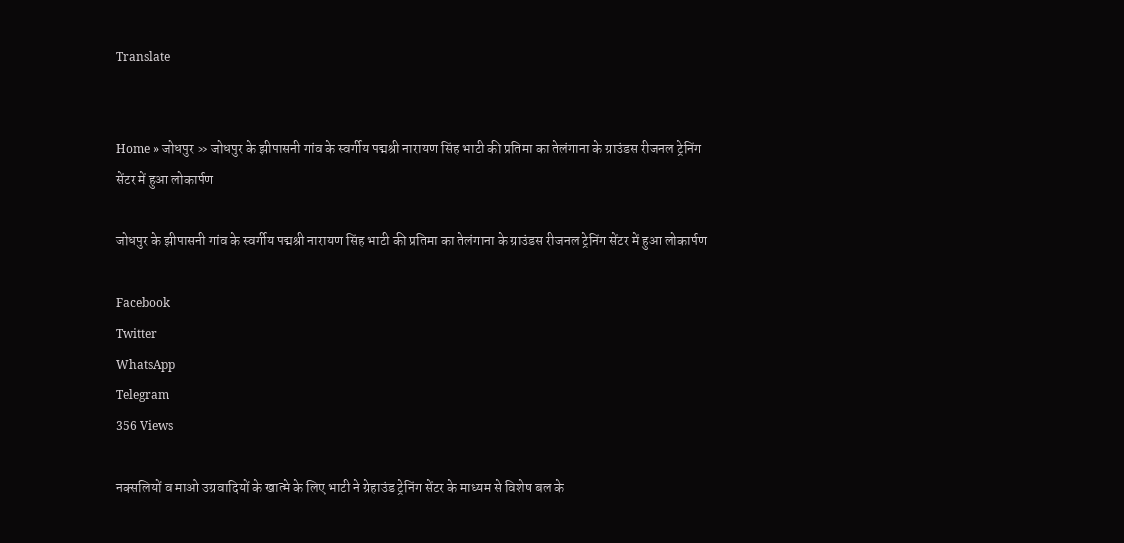Translate


Home » जोधपुर » जोधपुर के झीपासनी गांव के स्वर्गीय पद्मश्री नारायण सिंह भाटी की प्रतिमा का तेलंगाना के ग्राउंडस रीजनल ट्रेनिंग सेंटर में हुआ लोकार्पण

जोधपुर के झीपासनी गांव के स्वर्गीय पद्मश्री नारायण सिंह भाटी की प्रतिमा का तेलंगाना के ग्राउंडस रीजनल ट्रेनिंग सेंटर में हुआ लोकार्पण

Facebook
Twitter
WhatsApp
Telegram
356 Views

नक्सलियों व माओ उग्रवादियों के खात्मे के लिए भाटी ने ग्रेहाउंड ट्रेनिंग सेंटर के माध्यम से विशेष बल के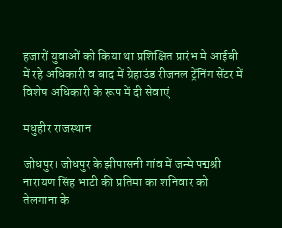हजारों युवाओं को किया था प्रशिक्षित प्रारंभ मे आईबी में रहे अधिकारी व बाद में ग्रेहाउंड रीजनल ट्रेंनिंग सेंटर में विशेष अधिकारी के रूप में दी सेवाएं

मधुहीर राजस्थान

जोधपुर। जोधपुर के झीपासनी गांव में जन्मे पद्मश्री नारायण सिंह भाटी की प्रतिमा का शनिवार को तेलगाना के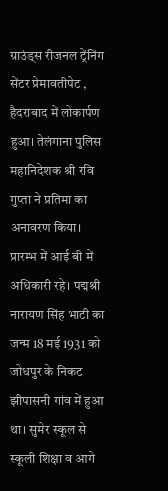ग्राउंड्स रीजनल ट्रेंनिंग सेंटर प्रेमावतीपेट , हैदराबाद में लोकार्पण हुआ। तेलंगाना पुलिस महानिदेशक श्री रवि गुप्ता ने प्रतिमा का अनावरण किया। प्रारम्भ में आई बी में अधिकारी रहे। पद्मश्री नारायण सिंह भाटी का जन्म 18 मई 1931 को जोधपुर के निकट झीपासनी गांव में हुआ था। सुमेर स्कूल से स्कूली शिक्षा व आगे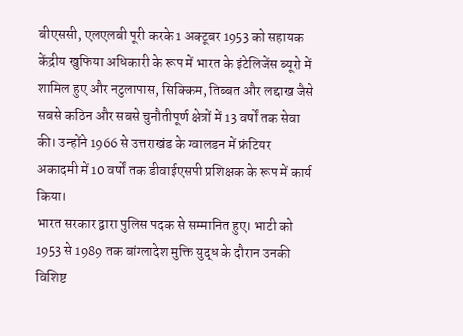बीएससी, एलएलबी पूरी करके 1 अक्टूबर 1953 को सहायक केंद्रीय खुफिया अधिकारी के रूप में भारत के इंटेलिजेंस ब्यूरो में शामिल हुए और नटुलापास, सिक्किम, तिब्बत और लद्दाख जैसे सबसे कठिन और सबसे चुनौतीपूर्ण क्षेत्रों में 13 वर्षों तक सेवा की। उन्होंने 1966 से उत्तराखंड के ग्वालडन में फ्रंटियर अकादमी में 10 वर्षों तक डीवाईएसपी प्रशिक्षक के रूप में कार्य किया।
भारत सरकार द्वारा पुलिस पदक से सम्मानित हुए। भाटी को 1953 से 1989 तक बांग्लादेश मुक्ति युद्ध के दौरान उनकी विशिष्ट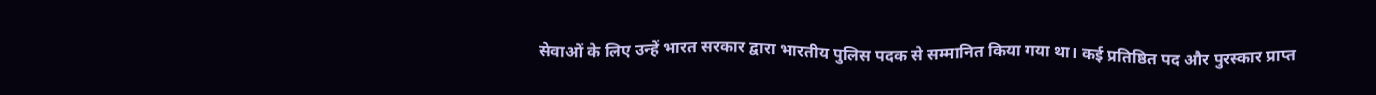सेवाओं के लिए उन्हें भारत सरकार द्वारा भारतीय पुलिस पदक से सम्मानित किया गया था। कई प्रतिष्ठित पद और पुरस्कार प्राप्त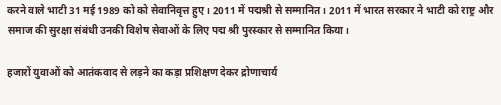करने वाले भाटी 31 मई 1989 को को सेवानिवृत्त हुए। 2011 में पद्मश्री से सम्मानित। 2011 में भारत सरकार ने भाटी को राष्ट्र और समाज की सुरक्षा संबंधी उनकी विशेष सेवाओं के लिए पद्म श्री पुरस्कार से सम्मानित किया।

हजारों युवाओं को आतंकवाद से लड़ने का कड़ा प्रशिक्षण देकर द्रोणाचार्य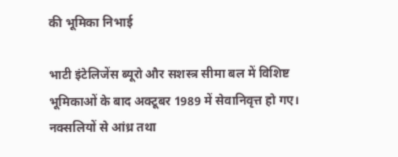की भूमिका निभाई

भाटी इंटेलिजेंस ब्यूरो और सशस्त्र सीमा बल में विशिष्ट भूमिकाओं के बाद अक्टूबर 1989 में सेवानिवृत्त हो गए। नक्सलियों से आंध्र तथा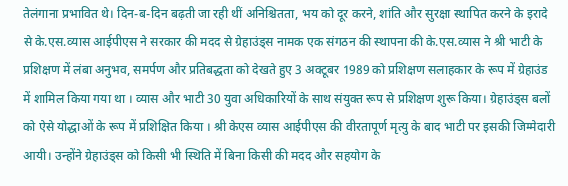तेलंगाना प्रभावित थे। दिन-ब-दिन बढ़ती जा रही थीं अनिश्चितता, भय को दूर करने, शांति और सुरक्षा स्थापित करने के इरादे से के.एस.व्यास आईपीएस ने सरकार की मदद से ग्रेहाउंड्स नामक एक संगठन की स्थापना की के.एस.व्यास ने श्री भाटी के प्रशिक्षण में लंबा अनुभव, समर्पण और प्रतिबद्धता को देखते हुए 3 अक्टूबर 1989 को प्रशिक्षण सलाहकार के रूप में ग्रेहाउंड में शामिल किया गया था । व्यास और भाटी 30 युवा अधिकारियों के साथ संयुक्त रूप से प्रशिक्षण शुरू किया। ग्रेहाउंड्स बलों को ऐसे योद्धाओं के रूप में प्रशिक्षित किया । श्री केएस व्यास आईपीएस की वीरतापूर्ण मृत्यु के बाद भाटी पर इसकी जिम्मेदारी आयी। उन्होंने ग्रेहाउंड्स को किसी भी स्थिति में बिना किसी की मदद और सहयोग के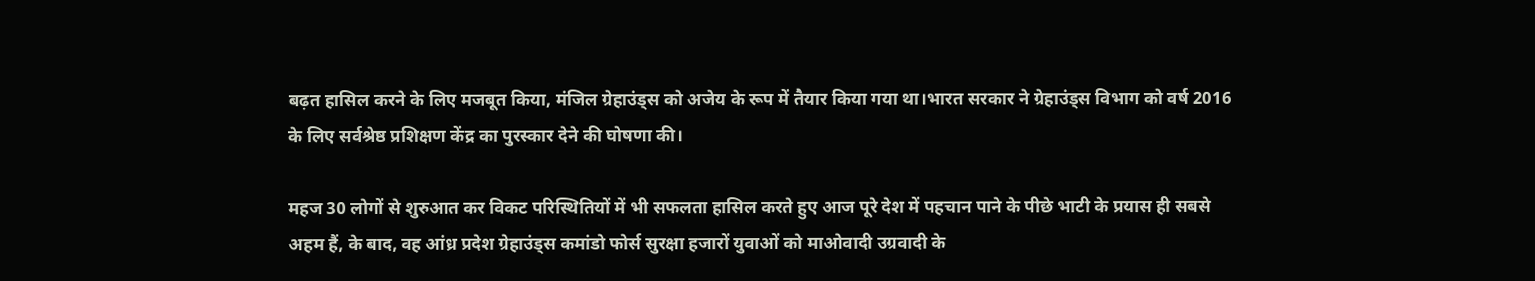बढ़त हासिल करने के लिए मजबूत किया, मंजिल ग्रेहाउंड्स को अजेय के रूप में तैयार किया गया था।भारत सरकार ने ग्रेहाउंड्स विभाग को वर्ष 2016 के लिए सर्वश्रेष्ठ प्रशिक्षण केंद्र का पुरस्कार देने की घोषणा की।

महज 30 लोगों से शुरुआत कर विकट परिस्थितियों में भी सफलता हासिल करते हुए आज पूरे देश में पहचान पाने के पीछे भाटी के प्रयास ही सबसे अहम हैं, के बाद, वह आंध्र प्रदेश ग्रेहाउंड्स कमांडो फोर्स सुरक्षा हजारों युवाओं को माओवादी उग्रवादी के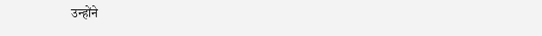उन्होंने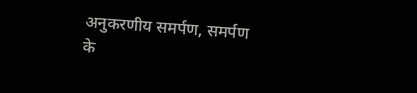अनुकरणीय समर्पण, समर्पण के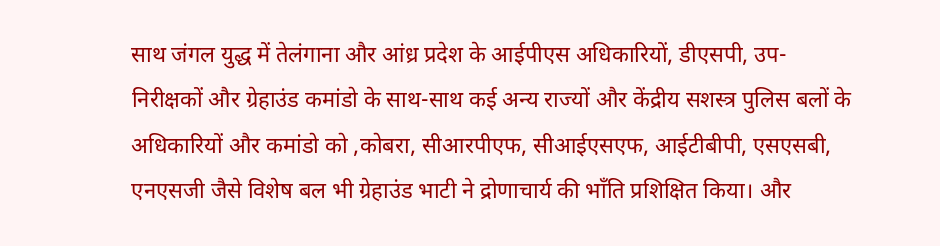साथ जंगल युद्ध में तेलंगाना और आंध्र प्रदेश के आईपीएस अधिकारियों, डीएसपी, उप-निरीक्षकों और ग्रेहाउंड कमांडो के साथ-साथ कई अन्य राज्यों और केंद्रीय सशस्त्र पुलिस बलों के अधिकारियों और कमांडो को ,कोबरा, सीआरपीएफ, सीआईएसएफ, आईटीबीपी, एसएसबी, एनएसजी जैसे विशेष बल भी ग्रेहाउंड भाटी ने द्रोणाचार्य की भाँति प्रशिक्षित किया। और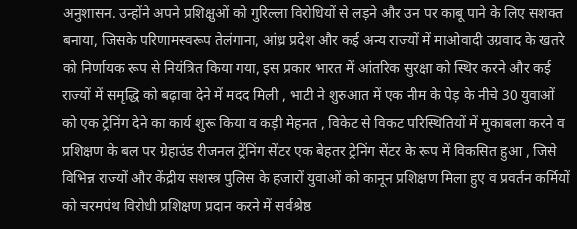अनुशासन. उन्होंने अपने प्रशिक्षुओं को गुरिल्ला विरोधियों से लड़ने और उन पर काबू पाने के लिए सशक्त बनाया, जिसके परिणामस्वरूप तेलंगाना, आंध्र प्रदेश और कई अन्य राज्यों में माओवादी उग्रवाद के खतरे को निर्णायक रूप से नियंत्रित किया गया, इस प्रकार भारत में आंतरिक सुरक्षा को स्थिर करने और कई राज्यों में समृद्धि को बढ़ावा देने में मदद मिली , भाटी ने शुरुआत में एक नीम के पेड़ के नीचे 30 युवाओं को एक ट्रेनिंग देने का कार्य शुरू किया व कड़ी मेहनत , विकेट से विकट परिस्थितियों में मुकाबला करने व प्रशिक्षण के बल पर ग्रेहाउंड रीजनल ट्रेंनिंग सेंटर एक बेहतर ट्रेनिंग सेंटर के रूप में विकसित हुआ , जिसे विभिन्न राज्यों और केंद्रीय सशस्त्र पुलिस के हजारों युवाओं को कानून प्रशिक्षण मिला हुए व प्रवर्तन कर्मियों को चरमपंथ विरोधी प्रशिक्षण प्रदान करने में सर्वश्रेष्ठ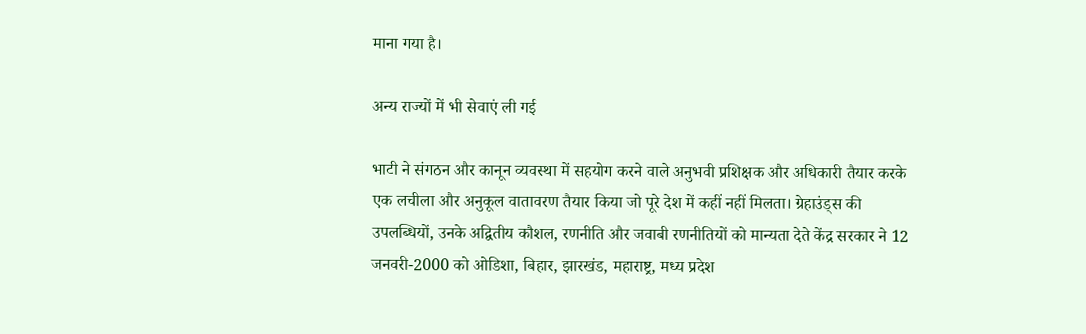माना गया है।

अन्य राज्यों में भी सेवाएं ली गई

भाटी ने संगठन और कानून व्यवस्था में सहयोग करने वाले अनुभवी प्रशिक्षक और अधिकारी तैयार करके एक लचीला और अनुकूल वातावरण तैयार किया जो पूरे देश में कहीं नहीं मिलता। ग्रेहाउंड्स की उपलब्धियों, उनके अद्वितीय कौशल, रणनीति और जवाबी रणनीतियों को मान्यता देते केंद्र सरकार ने 12 जनवरी-2000 को ओडिशा, बिहार, झारखंड, महाराष्ट्र, मध्य प्रदेश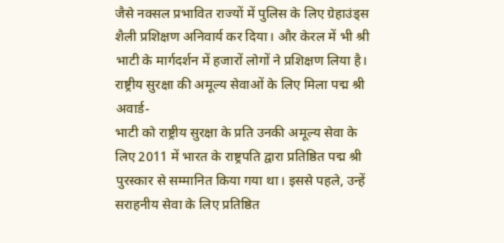जैसे नक्सल प्रभावित राज्यों में पुलिस के लिए ग्रेहाउंड्स शैली प्रशिक्षण अनिवार्य कर दिया। और केरल में भी श्री भाटी के मार्गदर्शन में हजारों लोगों ने प्रशिक्षण लिया है।
राष्ट्रीय सुरक्षा की अमूल्य सेवाओं के लिए मिला पद्म श्री अवार्ड-
भाटी को राष्ट्रीय सुरक्षा के प्रति उनकी अमूल्य सेवा के लिए 2011 में भारत के राष्ट्रपति द्वारा प्रतिष्ठित पद्म श्री पुरस्कार से सम्मानित किया गया था। इससे पहले, उन्हें सराहनीय सेवा के लिए प्रतिष्ठित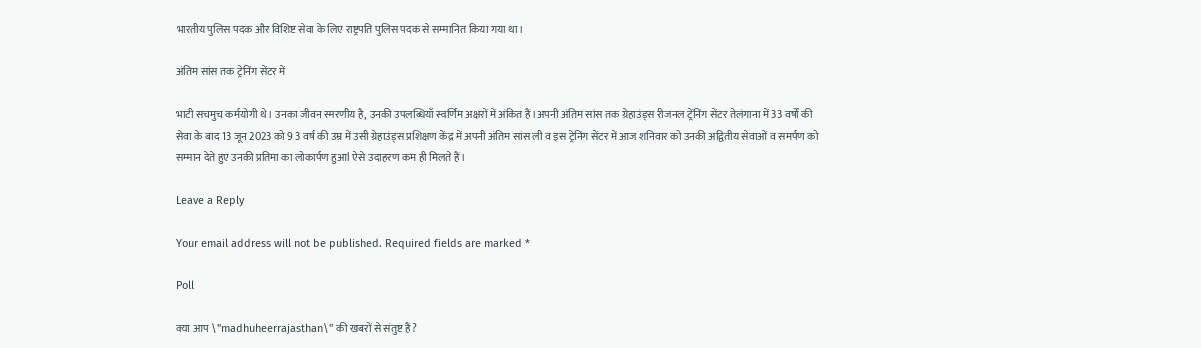भारतीय पुलिस पदक और विशिष्ट सेवा के लिए राष्ट्रपति पुलिस पदक से सम्मानित किया गया था।

अंतिम सांस तक ट्रेनिंग सेंटर में

भाटी सचमुच कर्मयोगी थे। उनका जीवन स्मरणीय है, उनकी उपलब्धियाँ स्वर्णिम अक्षरों में अंकित हैं।अपनी अंतिम सांस तक ग्रेहाउंड्स रीजनल ट्रेंनिंग सेंटर तेलंगाना में 33 वर्षों की सेवा के बाद 13 जून 2023 को 9 3 वर्ष की उम्र में उसी ग्रेहाउंड्स प्रशिक्षण केंद्र में अपनी अंतिम सांस ली व इस ट्रेनिंग सेंटर में आज शनिवार को उनकी अद्वितीय सेवाओं व समर्पण को सम्मान देते हुए उनकी प्रतिमा का लोकार्पण हुआl ऐसे उदाहरण कम ही मिलते हैं।

Leave a Reply

Your email address will not be published. Required fields are marked *

Poll

क्या आप \"madhuheerrajasthan\" की खबरों से संतुष्ट हैं?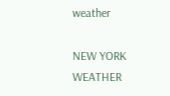weather

NEW YORK WEATHER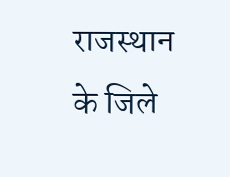राजस्थान के जिले